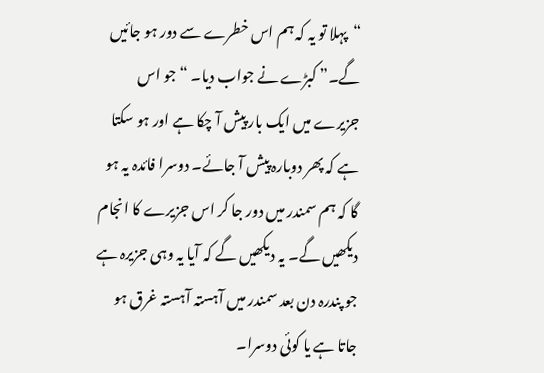“پہلا تو یہ کہ ہم اس خطرے سے دور ہو جائیں گے۔” کبڑے نے جواب دیا۔ “جو اس جزیرے میں ایک بار پیش آ چکا ہے اور ہو سکتا ہے کہ پھر دوبارہ پیش آ جائے۔ دوسرا فائدہ یہ ہو گا کہ ہم سمندر میں دور جا کر اس جزیرے کا انجام دیکھیں گے۔ یہ دیکھیں گے کہ آیا یہ وہی جزیرہ ہے جو پندرہ دن بعد سمندر میں آہستہ آہستہ غرق ہو جاتا ہے یا کوئی دوسرا۔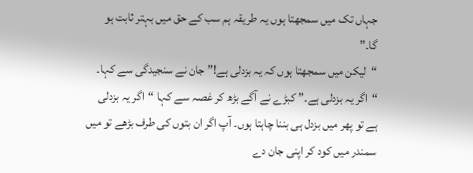جہاں تک میں سمجھتا ہوں یہ طریقہ ہم سب کے حق میں بہتر ثابت ہو گا۔”
“لیکن میں سمجھتا ہوں کہ یہ بزدلی ہے!” جان نے سنجیدگی سے کہا۔
“اگر یہ بزدلی ہے۔” کبڑے نے آگے بڑھ کر غصہ سے کہا “اگر یہ بزدلی ہے تو پھر میں بزدل ہی بننا چاہتا ہوں۔ آپ اگر ان بتوں کی طرف بڑھے تو میں سمندر میں کود کر اپنی جان دے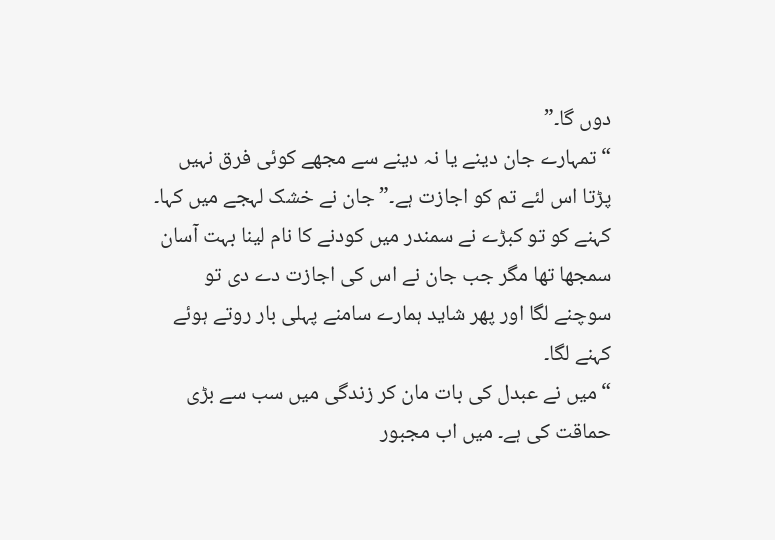دوں گا۔”
“تمہارے جان دینے یا نہ دینے سے مجھے کوئی فرق نہیں پڑتا اس لئے تم کو اجازت ہے۔” جان نے خشک لہجے میں کہا۔
کہنے کو تو کبڑے نے سمندر میں کودنے کا نام لینا بہت آسان سمجھا تھا مگر جب جان نے اس کی اجازت دے دی تو سوچنے لگا اور پھر شاید ہمارے سامنے پہلی بار روتے ہوئے کہنے لگا۔
“میں نے عبدل کی بات مان کر زندگی میں سب سے بڑی حماقت کی ہے۔ میں اب مجبور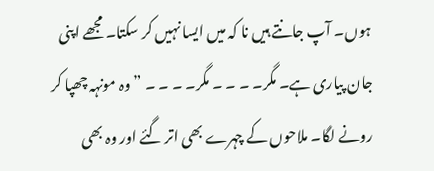ہوں۔ آپ جانتے ہیں نا کہ میں ایسا نہیں کر سکتا۔ مجھے اپنی جان پیاری ہے۔ مگر۔ ۔ ۔ ۔ مگر۔ ۔ ۔ ۔ ” وہ مونہہ چھپا کر رونے لگا۔ ملاحوں کے چہرے بھی اتر گئے اور وہ بھی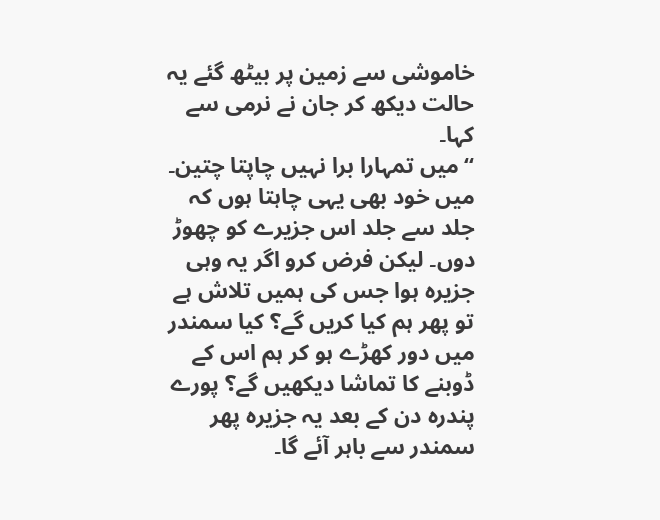خاموشی سے زمین پر بیٹھ گئے یہ حالت دیکھ کر جان نے نرمی سے کہا۔
“میں تمہارا برا نہیں چاپتا چتین۔ میں خود بھی یہی چاہتا ہوں کہ جلد سے جلد اس جزیرے کو چھوڑ دوں۔ لیکن فرض کرو اگر یہ وہی جزیرہ ہوا جس کی ہمیں تلاش ہے تو پھر ہم کیا کریں گے؟ کیا سمندر میں دور کھڑے ہو کر ہم اس کے ڈوبنے کا تماشا دیکھیں گے؟ پورے پندرہ دن کے بعد یہ جزیرہ پھر سمندر سے باہر آئے گا۔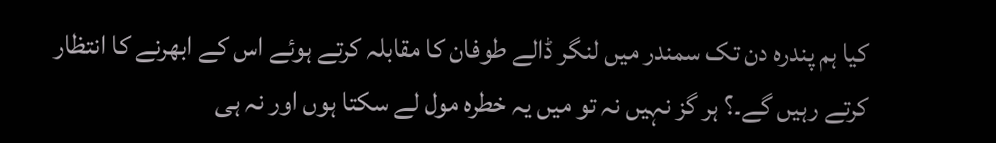کیا ہم پندرہ دن تک سمندر میں لنگر ڈالے طوفان کا مقابلہ کرتے ہوئے اس کے ابھرنے کا انتظار کرتے رہیں گے۔؟ ہر گز نہیں نہ تو میں یہ خطرہ مول لے سکتا ہوں اور نہ ہی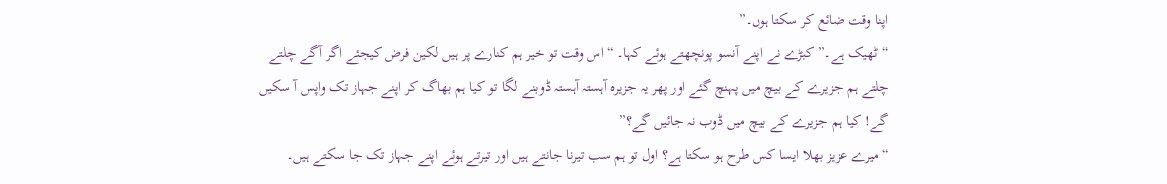اپنا وقت ضائع کر سکتا ہوں۔”
“ٹھیک ہے۔” کبڑے نے اپنے آنسو پونچھتے ہوئے کہا۔ “اس وقت تو خیر ہم کنارے پر ہیں لکین فرض کیجئے اگر آگے چلتے چلتے ہم جزیرے کے بیچ میں پہنچ گئے اور پھر یہ جزیرہ آہستہ آہستہ ڈوبنے لگا تو کیا ہم بھاگ کر اپنے جہاز تک واپس آ سکیں گے! کیا ہم جزیرے کے بیچ میں ڈوب نہ جائیں گے؟”
“میرے عزیز بھلا ایسا کس طرح ہو سکتا ہے؟ اول تو ہم سب تیرنا جانتے ہیں اور تیرتے ہوئے اپنے جہاز تک جا سکتے ہیں۔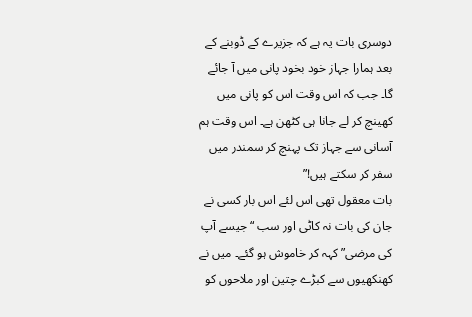دوسری بات یہ ہے کہ جزیرے کے ڈوبنے کے بعد ہمارا جہاز خود بخود پانی میں آ جائے گا۔ جب کہ اس وقت اس کو پانی میں کھینچ کر لے جانا ہی کٹھن ہے۔ اس وقت ہم آسانی سے جہاز تک پہنچ کر سمندر میں سفر کر سکتے ہیں!”
بات معقول تھی اس لئے اس بار کسی نے جان کی بات نہ کاٹی اور سب “جیسے آپ کی مرضی” کہہ کر خاموش ہو گئے۔ میں نے کھنکھیوں سے کبڑے چتین اور ملاحوں کو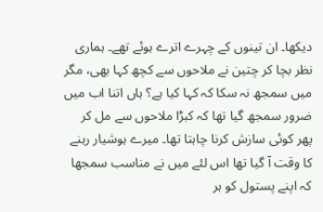دیکھا۔ ان تینوں کے چہرے اترے ہوئے تھے۔ ہماری نظر بچا کر چتین نے ملاحوں سے کچھ کہا بھی، مگر میں سمجھ نہ سکا کہ کہا کیا ہے؟ ہاں اتنا اب میں ضرور سمجھ گیا تھا کہ کبڑا ملاحوں سے مل کر پھر کوئی سازش کرنا چاہتا تھا۔ میرے ہوشیار رہنے کا وقت آ گیا تھا اس لئے میں نے مناسب سمجھا کہ اپنے پستول کو ہر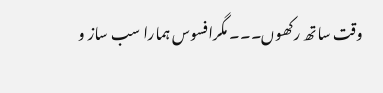وقت ساتھ رکھوں۔۔۔ مگرافسوس ہمارا سب ساز و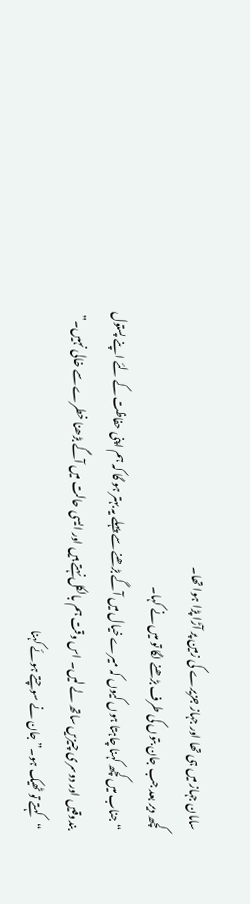سامان جہاز میں ہی تھا اور جہاز جزیرے کی زمین پر آڑا پڑا ہوا تھا۔
کچھ دیر بعد جب جان بتوں کی طرف بڑھنے لگا تو میں نے کہا۔
“جناب میں کچھ کہنا چاہتا ہوں کیوں کہ میرے خیال میں آگے بڑھنے سے پہلے یہ بہتر ہو گا کہ ہم اپنی حفاظت کے لئے اپنے پستول بندوقیں اور دوسری چیزیں ساتھ لے لیں۔ اس وقت ہم بالکل نہتے ہیں اور ایسی حالت میں آگے بڑھنا خطرے سے خالی نہیں۔”
“کہتے تو ٹھیک ہو۔” جان نے سوچتے ہوئے کہنا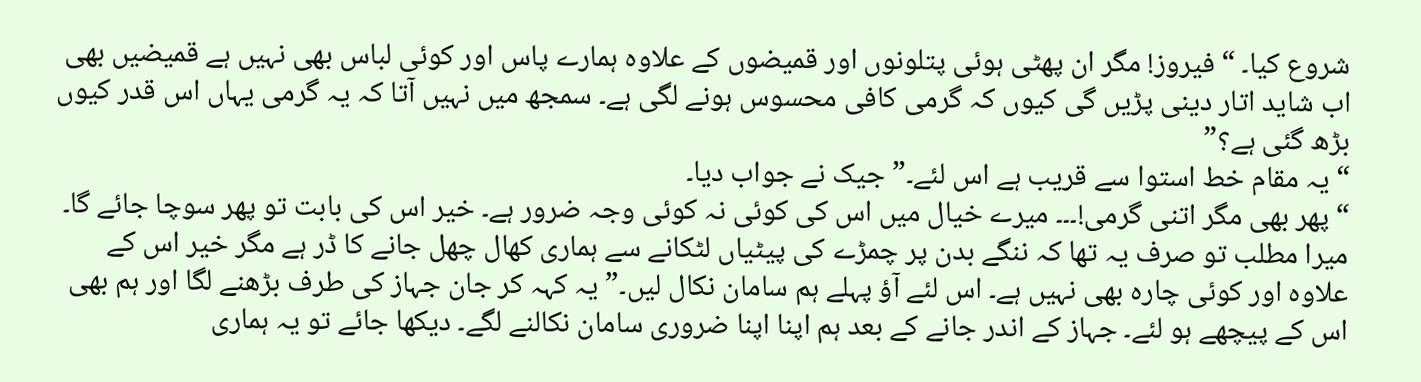شروع کیا۔ “فیروز! مگر ان پھٹی ہوئی پتلونوں اور قمیضوں کے علاوہ ہمارے پاس اور کوئی لباس بھی نہیں ہے قمیضیں بھی اب شاید اتار دینی پڑیں گی کیوں کہ گرمی کافی محسوس ہونے لگی ہے۔ سمجھ میں نہیں آتا کہ یہ گرمی یہاں اس قدر کیوں بڑھ گئی ہے؟”
“یہ مقام خط استوا سے قریب ہے اس لئے۔” جیک نے جواب دیا۔
“پھر بھی مگر اتنی گرمی!۔۔۔ میرے خیال میں اس کی کوئی نہ کوئی وجہ ضرور ہے۔ خیر اس کی بابت تو پھر سوچا جائے گا۔ میرا مطلب تو صرف یہ تھا کہ ننگے بدن پر چمڑے کی پیٹیاں لٹکانے سے ہماری کھال چھل جانے کا ڈر ہے مگر خیر اس کے علاوہ اور کوئی چارہ بھی نہیں ہے۔ اس لئے آؤ پہلے ہم سامان نکال لیں۔” یہ کہہ کر جان جہاز کی طرف بڑھنے لگا اور ہم بھی اس کے پیچھے ہو لئے۔ جہاز کے اندر جانے کے بعد ہم اپنا اپنا ضروری سامان نکالنے لگے۔ دیکھا جائے تو یہ ہماری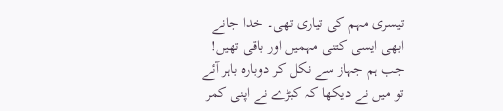تیسری مہم کی تیاری تھی۔ خدا جانے ابھی ایسی کتنی مہمیں اور باقی تھیں! جب ہم جہاز سے نکل کر دوبارہ باہر آئے تو میں نے دیکھا کہ کبڑے نے اپنی کمر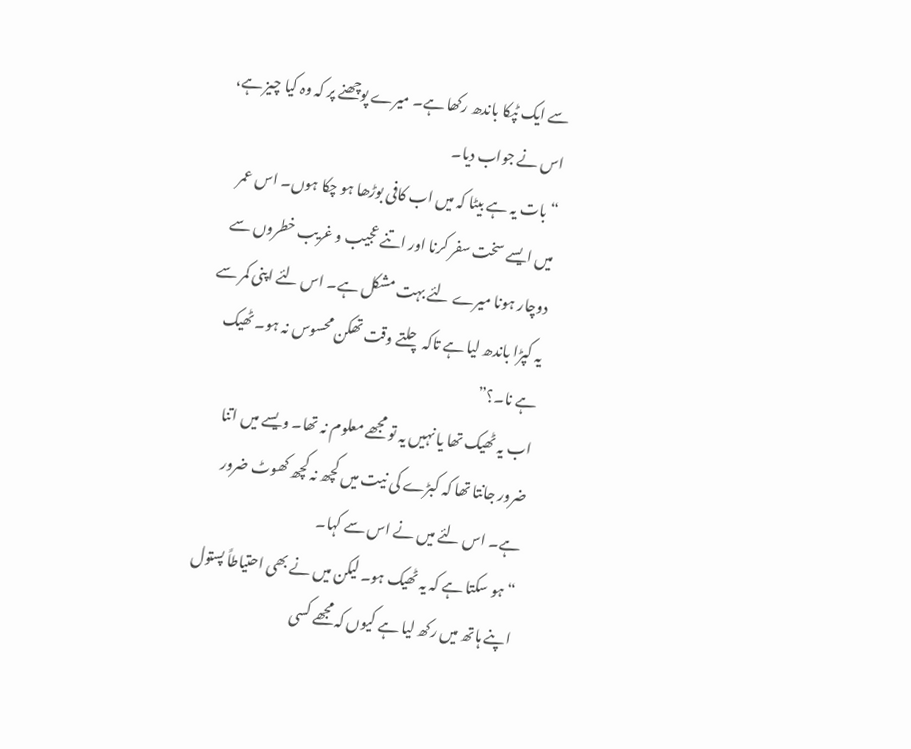سے ایک ٹپکا باندھ رکھا ہے۔ میرے پوچھنے پر کہ وہ کیا چیز ہے، اس نے جواب دیا۔
“بات یہ ہے بیٹا کہ میں اب کافی بوڑھا ہو چکا ہوں۔ اس عمر میں ایسے سخت سفر کرنا اور اتنے عجیب و غریب خطروں سے دوچار ہونا میرے لئے بہت مشکل ہے۔ اس لئے اپنی کمر سے یہ کپڑا باندھ لیا ہے تاکہ چلتے وقت تھکن محسوس نہ ہو۔ ٹھیک ہے نا۔؟”
اب یہ ٹھیک تھا یا نہیں یہ تو مجھے معلوم نہ تھا۔ ویسے میں اتنا ضرور جانتا تھا کہ کبڑے کی نیت میں کچھ نہ کچھ کھوٹ ضرور ہے۔ اس لئے میں نے اس سے کہا۔
“ہو سکتا ہے کہ یہ ٹھیک ہو۔ لیکن میں نے بھی احتیاطاً پستول اپنے ہاتھ میں رکھ لیا ہے کیوں کہ مجھے کسی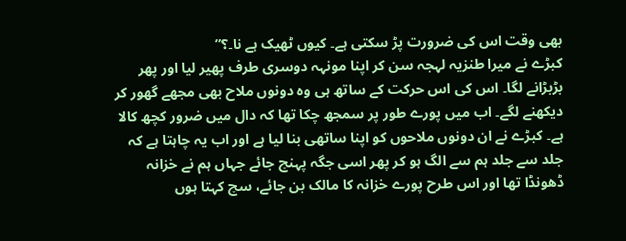بھی وقت اس کی ضرورت پڑ سکتی ہے۔ کیوں ٹھیک ہے نا۔؟”
کبڑے نے میرا طنزیہ لہجہ سن کر اپنا مونہہ دوسری طرف پھیر لیا اور پھر بڑبڑانے لگا۔ اس کی اس حرکت کے ساتھ ہی وہ دونوں ملاح بھی مجھے گھور کر دیکھنے لگے۔ اب میں پورے طور پر سمجھ چکا تھا کہ دال میں ضرور کچھ کالا ہے۔ کبڑے نے ان دونوں ملاحوں کو اپنا ساتھی بنا لیا ہے اور اب یہ چاہتا ہے کہ جلد سے جلد ہم سے الگ ہو کر پھر اسی جگہ پہنچ جائے جہاں ہم نے خزانہ ڈھونڈا تھا اور اس طرح پورے خزانہ کا مالک بن جائے، سچ کہتا ہوں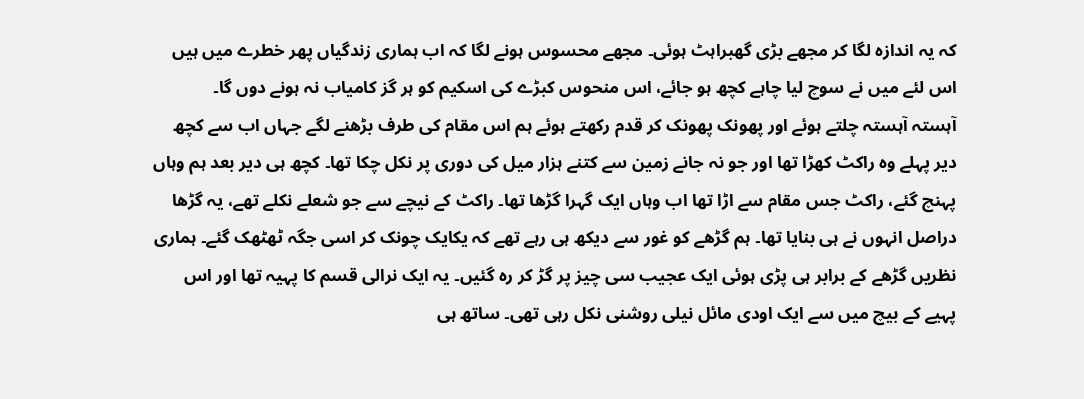کہ یہ اندازہ لگا کر مجھے بڑی گھبراہٹ ہوئی۔ مجھے محسوس ہونے لگا کہ اب ہماری زندگیاں پھر خطرے میں ہیں اس لئے میں نے سوچ لیا چاہے کچھ ہو جائے، اس منحوس کبڑے کی اسکیم کو ہر گز کامیاب نہ ہونے دوں گا۔
آہستہ آہستہ چلتے ہوئے اور پھونک پھونک کر قدم رکھتے ہوئے ہم اس مقام کی طرف بڑھنے لگے جہاں اب سے کچھ دیر پہلے وہ راکٹ کھڑا تھا اور جو نہ جانے زمین سے کتنے ہزار میل کی دوری پر نکل چکا تھا۔ کچھ ہی دیر بعد ہم وہاں پہنچ گئے، راکٹ جس مقام سے اڑا تھا اب وہاں ایک گہرا گڑھا تھا۔ راکٹ کے نیچے سے جو شعلے نکلے تھے، یہ گڑھا دراصل انہوں نے ہی بنایا تھا۔ ہم گڑھے کو غور سے دیکھ ہی رہے تھے کہ یکایک چونک کر اسی جگہ ٹھٹھک گئے۔ ہماری نظریں گڑھے کے برابر ہی پڑی ہوئی ایک عجیب سی چیز پر گڑ کر رہ گئیں۔ یہ ایک نرالی قسم کا پہیہ تھا اور اس پہیے کے بیچ میں سے ایک اودی مائل نیلی روشنی نکل رہی تھی۔ ساتھ ہی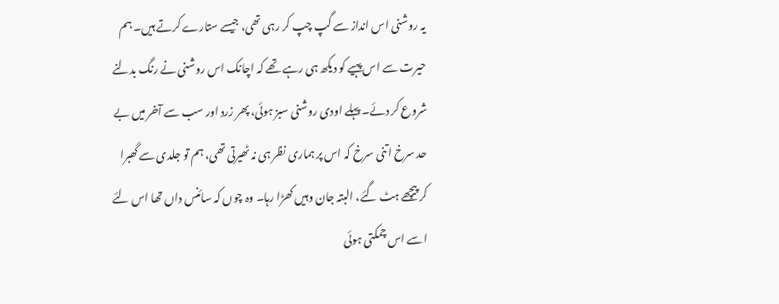یہ روشنی اس انداز سے گپ چپ کر رہی تھی، جیسے ستارے کرتے ہیں۔ ہم حیرت سے اس پہیے کو دیکھ ہی رہے تھے کہ اچانک اس روشنی نے رنگ بدلنے شروع کر دئے۔ پہلے اودی روشنی سبز ہوئی، پھر زرد اور سب سے آخر میں بے حد سرخ اتنی سرخ کہ اس پر ہماری نظر ہی نہ ٹھیرتی تھی، ہم تو جلدی سے گھبرا کر پیچھے ہٹ گئے، البتہ جان وہیں کھڑا رہا۔ وہ چوں کہ سائنس داں تھا اس لئے اسے اس چمکتی ہوئی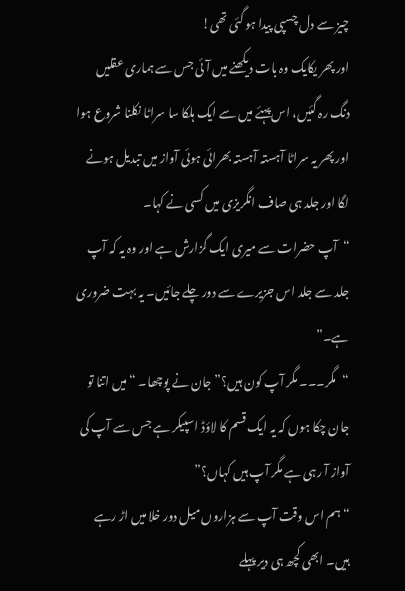چیز سے دل چسپی پیدا ہو گئی تھی!
اور پھر یکایک وہ بات دیکھنے میں آئی جس سے ہماری عقلیں دنگ رہ گئیں، اس پہئے میں سے ایک ہلکا سا سراٹا نکلنا شروع ہوا اور پھر یہ سراٹا آہستہ آہستہ بھرائی ہوئی آواز میں تبدیل ہونے لگا اور جلد ہی صاف انگریزی میں کسی نے کہا۔
“آپ حضرات سے میری ایک گزارش ہے اور وہ یہ کہ آپ جلد سے جلد اس جزیرے سے دور چلے جائیں۔ یہ بہت ضروری ہے۔”
“مگر۔۔۔ مگر آپ کون ہیں؟” جان نے پوچھا۔ “میں اتنا تو جان چکا ہوں کہ یہ ایک قسم کا لاؤڈ اسپیکر ہے جس سے آپ کی آواز آ رہی ہے مگر آپ ہیں کہاں؟”
“ہم اس وقت آپ سے ہزاروں میل دور خلا میں اڑ رہے ہیں۔ ابھی کچھ ہی دیر پہلے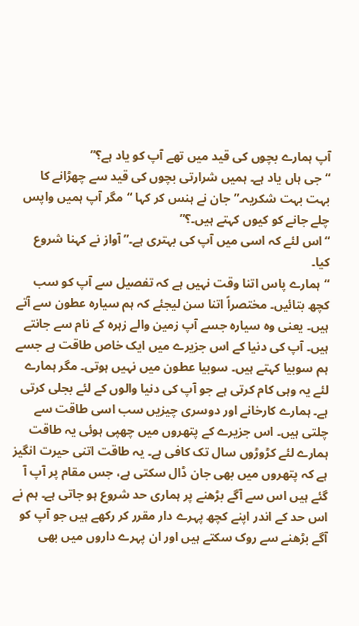آپ ہمارے بچوں کی قید میں تھے آپ کو یاد ہے؟”
“جی ہاں یاد ہے۔ ہمیں شرارتی بچوں کی قید سے چھڑانے کا بہت بہت شکریہ۔” جان نے ہنس کر کہا “مگر آپ ہمیں واپس چلے جانے کو کیوں کہتے ہیں۔؟”
“اس لئے کہ اسی میں آپ کی بہتری ہے۔” آواز نے کہنا شروع کیا۔
“ہمارے پاس اتنا وقت نہیں ہے کہ تفصیل سے آپ کو سب کچھ بتائیں۔ مختصراً اتنا سن لیجئے کہ ہم سیارہ عطون سے آتے ہیں۔ یعنی وہ سیارہ جسے آپ زمین والے زہرہ کے نام سے جانتے ہیں۔ آپ کی دنیا کے اس جزیرے میں ایک خاص طاقت ہے جسے ہم سوبیا کہتے ہیں۔ سوبیا عطون میں نہیں ہوتی۔ مگر ہمارے لئے یہ وہی کام کرتی ہے جو آپ کی دنیا والوں کے لئے بجلی کرتی ہے۔ ہمارے کارخانے اور دوسری چیزیں سب اسی طاقت سے چلتی ہیں۔ اس جزیرے کے پتھروں میں چھپی ہوئی یہ طاقت ہمارے لئے کڑوڑوں سال تک کافی ہے۔ یہ طاقت اتنی حیرت انگیز ہے کہ پتھروں میں بھی جان ڈال سکتی ہے، جس مقام پر آپ آ گئے ہیں اس سے آگے بڑھنے پر ہماری حد شروع ہو جاتی ہے۔ ہم نے اس حد کے اندر اپنے کچھ پہرے دار مقرر کر رکھے ہیں جو آپ کو آگے بڑھنے سے روک سکتے ہیں اور ان پہرے داروں میں بھی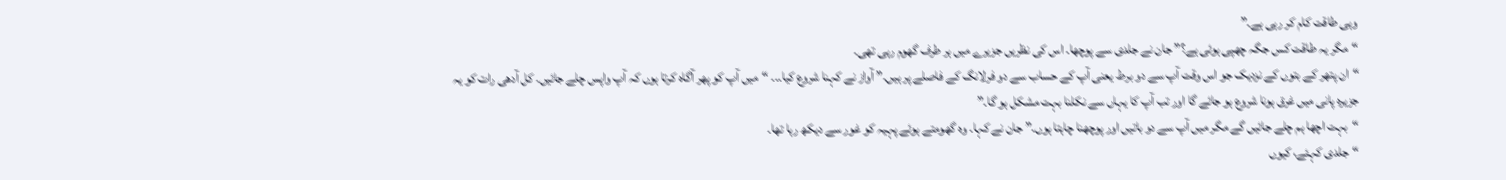وہی طاقت کام کر رہی ہے۔”
“مگر یہ طاقت کس جگہ چھپی ہوئی ہے؟” جان نے جلدی سے پوچھا۔ اس کی نظریں جزیرے میں ہر طرف گھوم رہی تھی۔
“ان پتھر کے بتوں کے نزدیک جو اس وقت آپ سے دو برط یعنی آپ کے حساب سے دو فرلانگ کے فاصلے پر ہیں۔” آواز نے کہنا شروع کیا۔۔۔ “میں آپ کو پھر آگاہ کرتا ہوں کہ آپ واپس چلے جائیں۔ کل آدھی رات کو یہ جزیرہ پانی میں غرق ہونا شروع ہو جائے گا اور تب آپ کا یہاں سے نکلنا بہت مشکل ہو گا۔”
“بہت اچھا ہم چلے جائیں گے مگر میں آپ سے دو باتیں اور پوچھنا چاہتا ہوں۔” جان نے کہا۔ وہ گھومتے ہوئے پہیہ کو غور سے دیکھ رہا تھا۔
“جلدی کہئے، کیوں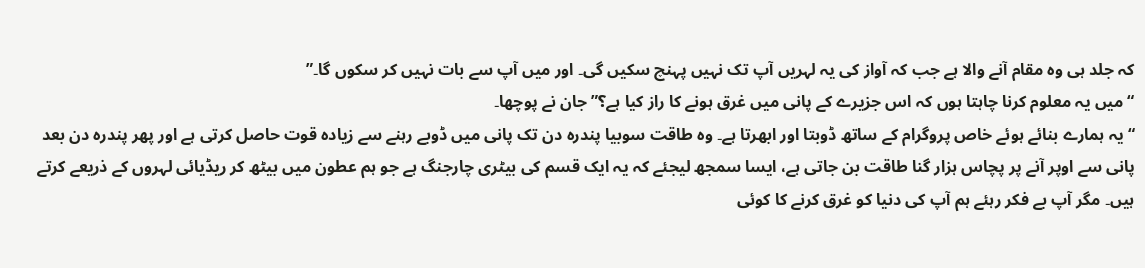کہ جلد ہی وہ مقام آنے والا ہے جب کہ آواز کی یہ لہریں آپ تک نہیں پہنچ سکیں گی۔ اور میں آپ سے بات نہیں کر سکوں گا۔”
“میں یہ معلوم کرنا چاہتا ہوں کہ اس جزیرے کے پانی میں غرق ہونے کا راز کیا ہے؟” جان نے پوچھا۔
“یہ ہمارے بنائے ہوئے خاص پروگرام کے ساتھ ڈوبتا اور ابھرتا ہے۔ وہ طاقت سوبیا پندرہ دن تک پانی میں ڈوبے رہنے سے زیادہ قوت حاصل کرتی ہے اور پھر پندرہ دن بعد پانی سے اوپر آنے پر پچاس ہزار گنا طاقت بن جاتی ہے، ایسا سمجھ لیجئے کہ یہ ایک قسم کی بیٹری چارجنگ ہے جو ہم عطون میں بیٹھ کر ریڈیائی لہروں کے ذریعے کرتے ہیں۔ مگر آپ بے فکر رہئے ہم آپ کی دنیا کو غرق کرنے کا کوئی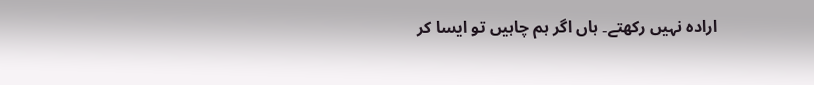ارادہ نہیں رکھتے۔ ہاں اگر ہم چاہیں تو ایسا کر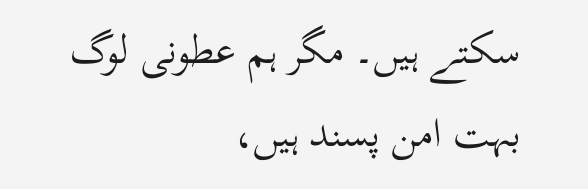سکتے ہیں۔ مگر ہم عطونی لوگ بہت امن پسند ہیں،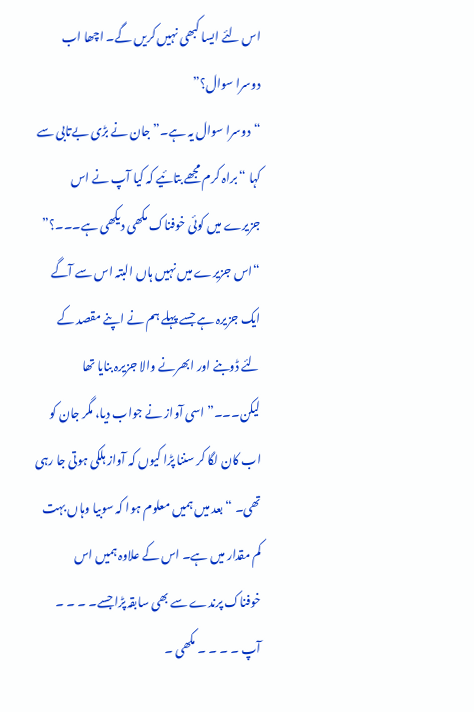اس لئے ایسا کبھی نہیں کریں گے۔ اچھا اب دوسرا سوال؟”
“دوسرا سوال یہ ہے۔” جان نے بڑی بےتابی سے کہا “براہ کرم مجھے بتائیے کہ کیا آپ نے اس جزیرے میں کوئی خوفناک مکھی دیکھی ہے۔۔۔؟”
“اس جزیرے میں نہیں ہاں البتہ اس سے آگے ایک جزیرہ ہے جسے پہلے ہم نے اپنے مقصد کے لئے ڈوبنے اور ابھرنے والا جزیرہ بنایا تھا لیکن۔۔۔” اسی آواز نے جواب دیا، مگر جان کو اب کان لگا کر سننا پڑا کیوں کہ آواز ہلکی ہوتی جا رہی تھی۔ “بعد میں ہمیں معلوم ہوا کہ سوبیا وہاں بہت کم مقدار میں ہے۔ اس کے علاوہ ہمیں اس خوفناک پرندے سے بھی سابقہ پڑا جسے۔ ۔ ۔ ۔ آپ ۔ ۔ ۔ ۔ مکھی ۔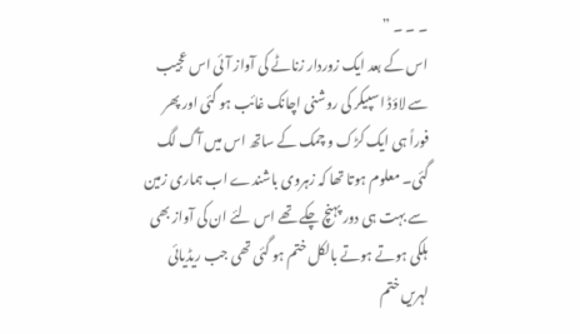۔ ۔ ۔ ”
اس کے بعد ایک زوردار زناٹے کی آواز آئی اس عجیب سے لاؤڈ اسپیکر کی روشنی اچانک غائب ہو گئی اور پھر فوراً ہی ایک کڑک و چمک کے ساتھ اس میں آگ لگ گئی۔ معلوم ہوتا تھا کہ زہروی باشندے اب ہماری زمین سے بہت ہی دور پہنچ چکے تھے اس لئے ان کی آواز بھی ہلکی ہوتے ہوتے بالکل ختم ہو گئی تھی جب ریڈیائی لہریں ختم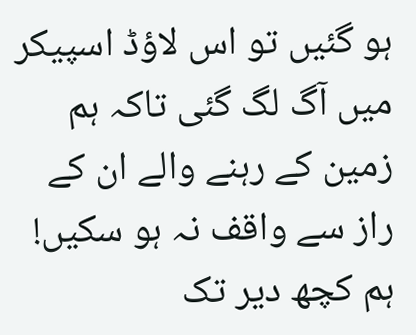ہو گئیں تو اس لاؤڈ اسپیکر میں آگ لگ گئی تاکہ ہم زمین کے رہنے والے ان کے راز سے واقف نہ ہو سکیں!
ہم کچھ دیر تک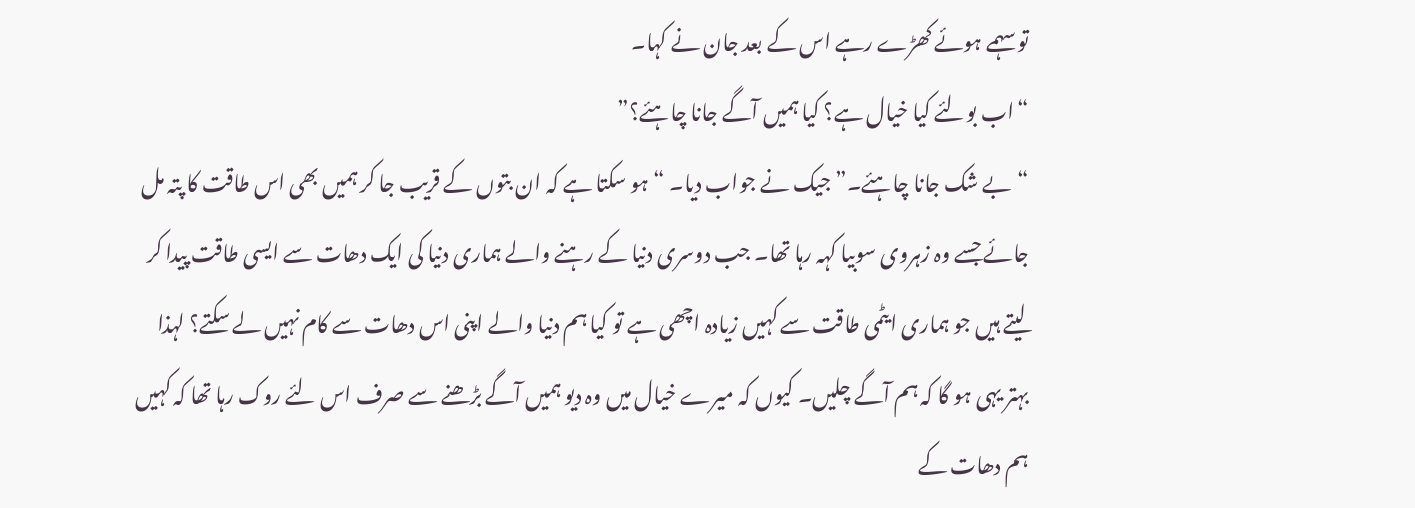تو سہمے ہوئے کھڑے رہے اس کے بعد جان نے کہا۔
“اب بولئے کیا خیال ہے؟ کیا ہمیں آگے جانا چاہئے؟”
“بے شک جانا چاہئے۔” جیک نے جواب دیا۔ “ہو سکتا ہے کہ ان بتوں کے قریب جا کر ہمیں بھی اس طاقت کا پتہ مل جائے جسے وہ زہروی سوبیا کہہ رہا تھا۔ جب دوسری دنیا کے رہنے والے ہماری دنیا کی ایک دھات سے ایسی طاقت پیدا کر لیتے ہیں جو ہماری ایٹمی طاقت سے کہیں زیادہ اچھی ہے تو کیا ہم دنیا والے اپنی اس دھات سے کام نہیں لے سکتے؟ لہذا بہتر یہی ہو گا کہ ہم آگے چلیں۔ کیوں کہ میرے خیال میں وہ دیو ہمیں آگے بڑھنے سے صرف اس لئے روک رہا تھا کہ کہیں ہم دھات کے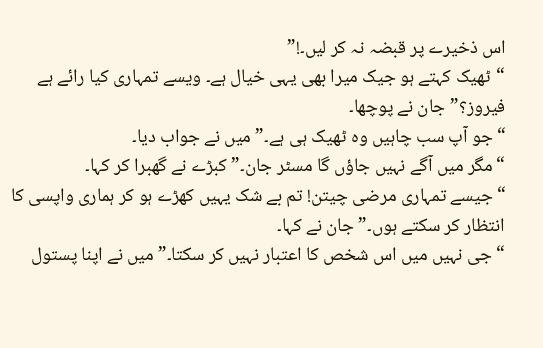اس ذخیرے پر قبضہ نہ کر لیں۔!”
“ٹھیک کہتے ہو جیک میرا بھی یہی خیال ہے۔ ویسے تمہاری کیا رائے ہے فیروز؟” جان نے پوچھا۔
“جو آپ سب چاہیں وہ ٹھیک ہی ہے۔” میں نے جواب دیا۔
“مگر میں آگے نہیں جاؤں گا مسٹر جان۔” کبڑے نے گھبرا کر کہا۔
“جیسے تمہاری مرضی چیتن! تم بے شک یہیں کھڑے ہو کر ہماری واپسی کا انتظار کر سکتے ہوں۔” جان نے کہا۔
“جی نہیں میں اس شخص کا اعتبار نہیں کر سکتا۔” میں نے اپنا پستول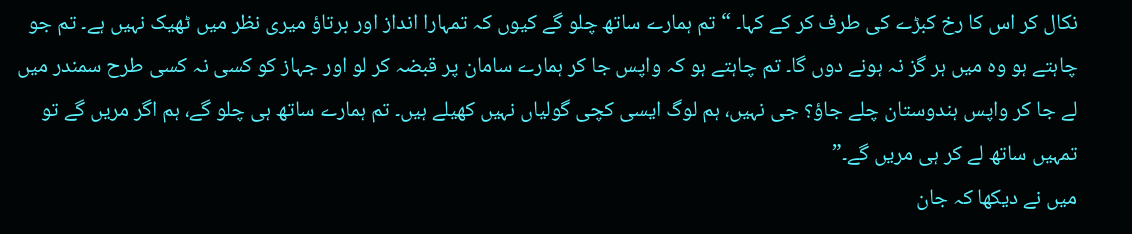نکال کر اس کا رخ کبڑے کی طرف کر کے کہا۔ “تم ہمارے ساتھ چلو گے کیوں کہ تمہارا انداز اور برتاؤ میری نظر میں ٹھیک نہیں ہے۔ تم جو چاہتے ہو وہ میں ہر گز نہ ہونے دوں گا۔ تم چاہتے ہو کہ واپس جا کر ہمارے سامان پر قبضہ کر لو اور جہاز کو کسی نہ کسی طرح سمندر میں لے جا کر واپس ہندوستان چلے جاؤ؟ جی نہیں، ہم لوگ ایسی کچی گولیاں نہیں کھیلے ہیں۔ تم ہمارے ساتھ ہی چلو گے، ہم اگر مریں گے تو تمہیں ساتھ لے کر ہی مریں گے۔”
میں نے دیکھا کہ جان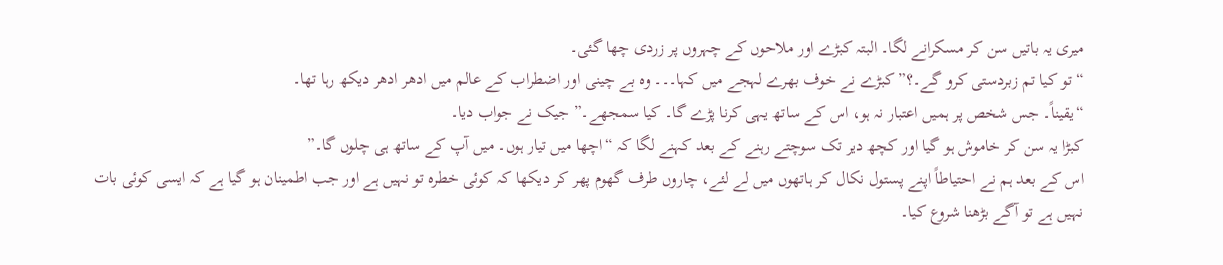میری یہ باتیں سن کر مسکرانے لگا۔ البتہ کبڑے اور ملاحوں کے چہروں پر زردی چھا گئی۔
“تو کیا تم زبردستی کرو گے۔؟” کبڑے نے خوف بھرے لہجے میں کہا۔۔۔ وہ بے چینی اور اضطراب کے عالم میں ادھر ادھر دیکھ رہا تھا۔
“یقیناً۔ جس شخص پر ہمیں اعتبار نہ ہو، اس کے ساتھ یہی کرنا پڑے گا۔ کیا سمجھے۔” جیک نے جواب دیا۔
کبڑا یہ سن کر خاموش ہو گیا اور کچھ دیر تک سوچتے رہنے کے بعد کہنے لگا کہ “اچھا میں تیار ہوں۔ میں آپ کے ساتھ ہی چلوں گا۔”
اس کے بعد ہم نے احتیاطاً اپنے پستول نکال کر ہاتھوں میں لے لئے، چاروں طرف گھوم پھر کر دیکھا کہ کوئی خطرہ تو نہیں ہے اور جب اطمینان ہو گیا ہے کہ ایسی کوئی بات نہیں ہے تو آگے بڑھنا شروع کیا۔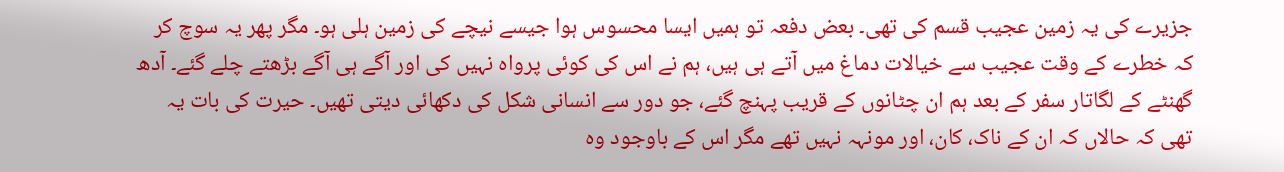جزیرے کی یہ زمین عجیب قسم کی تھی۔ بعض دفعہ تو ہمیں ایسا محسوس ہوا جیسے نیچے کی زمین ہلی ہو۔ مگر پھر یہ سوچ کر کہ خطرے کے وقت عجیب سے خیالات دماغ میں آتے ہی ہیں، ہم نے اس کی کوئی پرواہ نہیں کی اور آگے ہی آگے بڑھتے چلے گئے۔ آدھ گھنٹے کے لگاتار سفر کے بعد ہم ان چٹانوں کے قریب پہنچ گئے، جو دور سے انسانی شکل کی دکھائی دیتی تھیں۔ حیرت کی بات یہ تھی کہ حالاں کہ ان کے ناک، کان، اور مونہہ نہیں تھے مگر اس کے باوجود وہ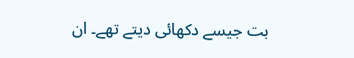بت جیسے دکھائی دیتے تھے۔ ان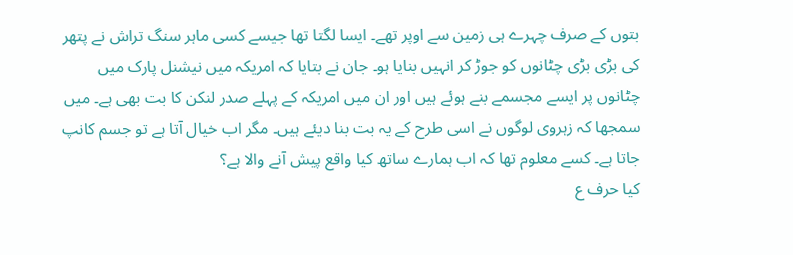بتوں کے صرف چہرے ہی زمین سے اوپر تھے۔ ایسا لگتا تھا جیسے کسی ماہر سنگ تراش نے پتھر کی بڑی بڑی چٹانوں کو جوڑ کر انہیں بنایا ہو۔ جان نے بتایا کہ امریکہ میں نیشنل پارک میں چٹانوں پر ایسے مجسمے بنے ہوئے ہیں اور ان میں امریکہ کے پہلے صدر لنکن کا بت بھی ہے۔ میں سمجھا کہ زہروی لوگوں نے اسی طرح کے یہ بت بنا دیئے ہیں۔ مگر اب خیال آتا ہے تو جسم کانپ جاتا ہے۔ کسے معلوم تھا کہ اب ہمارے ساتھ کیا واقع پیش آنے والا ہے؟
کیا حرف ع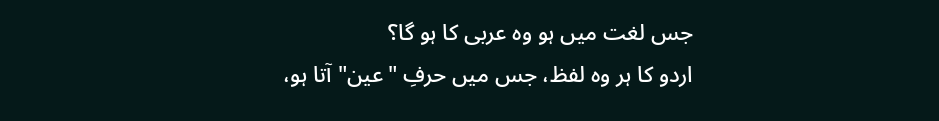جس لغت میں ہو وہ عربی کا ہو گا؟
اردو کا ہر وہ لفظ، جس میں حرفِ "عین" آتا ہو،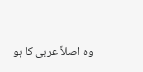وہ اصلاً عربی کا ہو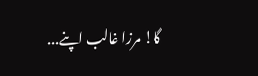گا! مرزا غالب اپنے...